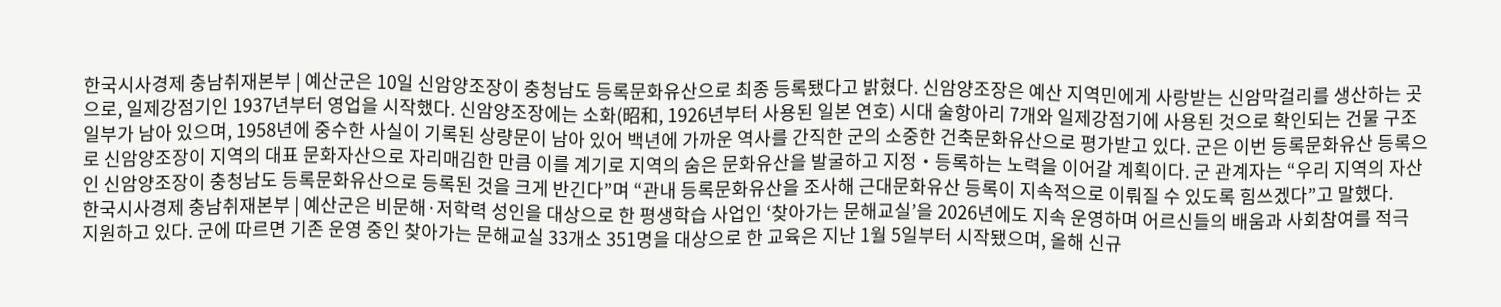한국시사경제 충남취재본부 | 예산군은 10일 신암양조장이 충청남도 등록문화유산으로 최종 등록됐다고 밝혔다. 신암양조장은 예산 지역민에게 사랑받는 신암막걸리를 생산하는 곳으로, 일제강점기인 1937년부터 영업을 시작했다. 신암양조장에는 소화(昭和, 1926년부터 사용된 일본 연호) 시대 술항아리 7개와 일제강점기에 사용된 것으로 확인되는 건물 구조 일부가 남아 있으며, 1958년에 중수한 사실이 기록된 상량문이 남아 있어 백년에 가까운 역사를 간직한 군의 소중한 건축문화유산으로 평가받고 있다. 군은 이번 등록문화유산 등록으로 신암양조장이 지역의 대표 문화자산으로 자리매김한 만큼 이를 계기로 지역의 숨은 문화유산을 발굴하고 지정‧등록하는 노력을 이어갈 계획이다. 군 관계자는 “우리 지역의 자산인 신암양조장이 충청남도 등록문화유산으로 등록된 것을 크게 반긴다”며 “관내 등록문화유산을 조사해 근대문화유산 등록이 지속적으로 이뤄질 수 있도록 힘쓰겠다”고 말했다.
한국시사경제 충남취재본부 | 예산군은 비문해·저학력 성인을 대상으로 한 평생학습 사업인 ‘찾아가는 문해교실’을 2026년에도 지속 운영하며 어르신들의 배움과 사회참여를 적극 지원하고 있다. 군에 따르면 기존 운영 중인 찾아가는 문해교실 33개소 351명을 대상으로 한 교육은 지난 1월 5일부터 시작됐으며, 올해 신규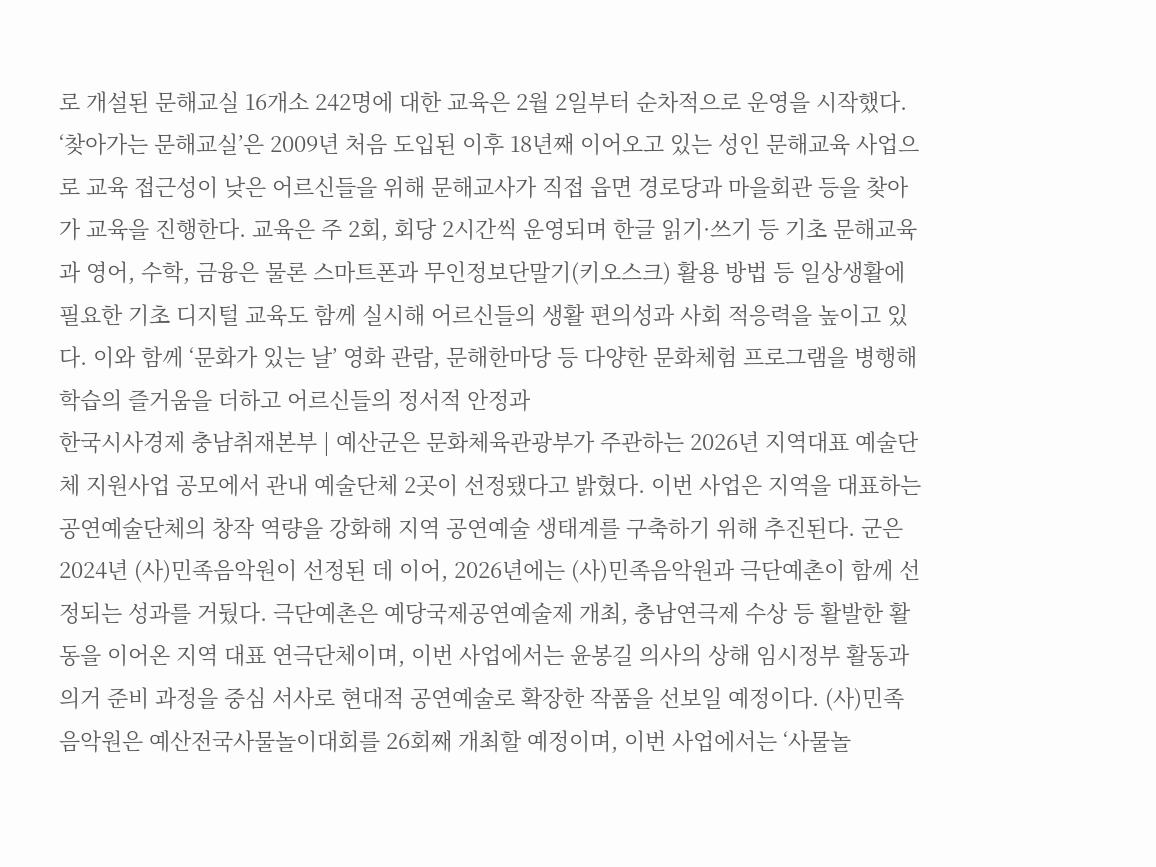로 개설된 문해교실 16개소 242명에 대한 교육은 2월 2일부터 순차적으로 운영을 시작했다. ‘찾아가는 문해교실’은 2009년 처음 도입된 이후 18년째 이어오고 있는 성인 문해교육 사업으로 교육 접근성이 낮은 어르신들을 위해 문해교사가 직접 읍면 경로당과 마을회관 등을 찾아가 교육을 진행한다. 교육은 주 2회, 회당 2시간씩 운영되며 한글 읽기·쓰기 등 기초 문해교육과 영어, 수학, 금융은 물론 스마트폰과 무인정보단말기(키오스크) 활용 방법 등 일상생활에 필요한 기초 디지털 교육도 함께 실시해 어르신들의 생활 편의성과 사회 적응력을 높이고 있다. 이와 함께 ‘문화가 있는 날’ 영화 관람, 문해한마당 등 다양한 문화체험 프로그램을 병행해 학습의 즐거움을 더하고 어르신들의 정서적 안정과
한국시사경제 충남취재본부 | 예산군은 문화체육관광부가 주관하는 2026년 지역대표 예술단체 지원사업 공모에서 관내 예술단체 2곳이 선정됐다고 밝혔다. 이번 사업은 지역을 대표하는 공연예술단체의 창작 역량을 강화해 지역 공연예술 생태계를 구축하기 위해 추진된다. 군은 2024년 (사)민족음악원이 선정된 데 이어, 2026년에는 (사)민족음악원과 극단예촌이 함께 선정되는 성과를 거뒀다. 극단예촌은 예당국제공연예술제 개최, 충남연극제 수상 등 활발한 활동을 이어온 지역 대표 연극단체이며, 이번 사업에서는 윤봉길 의사의 상해 임시정부 활동과 의거 준비 과정을 중심 서사로 현대적 공연예술로 확장한 작품을 선보일 예정이다. (사)민족음악원은 예산전국사물놀이대회를 26회째 개최할 예정이며, 이번 사업에서는 ‘사물놀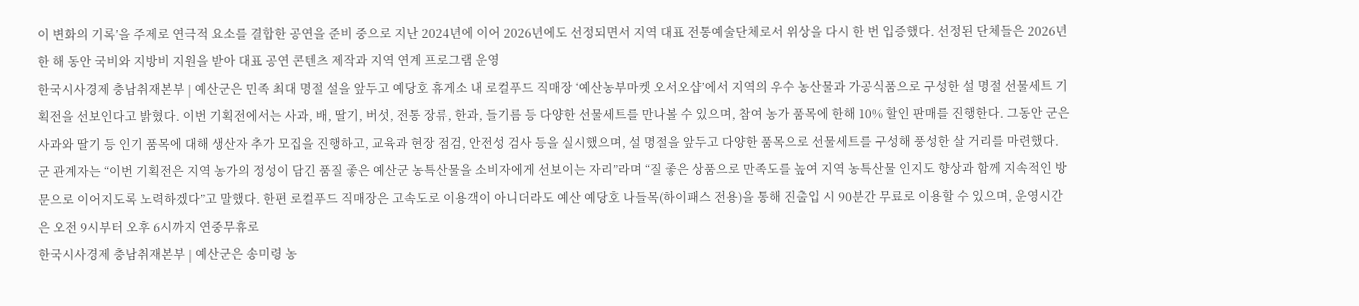이 변화의 기록’을 주제로 연극적 요소를 결합한 공연을 준비 중으로 지난 2024년에 이어 2026년에도 선정되면서 지역 대표 전통예술단체로서 위상을 다시 한 번 입증했다. 선정된 단체들은 2026년 한 해 동안 국비와 지방비 지원을 받아 대표 공연 콘텐츠 제작과 지역 연계 프로그램 운영
한국시사경제 충남취재본부 | 예산군은 민족 최대 명절 설을 앞두고 예당호 휴게소 내 로컬푸드 직매장 ‘예산농부마켓 오서오샵’에서 지역의 우수 농산물과 가공식품으로 구성한 설 명절 선물세트 기획전을 선보인다고 밝혔다. 이번 기획전에서는 사과, 배, 딸기, 버섯, 전통 장류, 한과, 들기름 등 다양한 선물세트를 만나볼 수 있으며, 참여 농가 품목에 한해 10% 할인 판매를 진행한다. 그동안 군은 사과와 딸기 등 인기 품목에 대해 생산자 추가 모집을 진행하고, 교육과 현장 점검, 안전성 검사 등을 실시했으며, 설 명절을 앞두고 다양한 품목으로 선물세트를 구성해 풍성한 살 거리를 마련했다. 군 관계자는 “이번 기획전은 지역 농가의 정성이 담긴 품질 좋은 예산군 농특산물을 소비자에게 선보이는 자리”라며 “질 좋은 상품으로 만족도를 높여 지역 농특산물 인지도 향상과 함께 지속적인 방문으로 이어지도록 노력하겠다”고 말했다. 한편 로컬푸드 직매장은 고속도로 이용객이 아니더라도 예산 예당호 나들목(하이패스 전용)을 통해 진출입 시 90분간 무료로 이용할 수 있으며, 운영시간은 오전 9시부터 오후 6시까지 연중무휴로
한국시사경제 충남취재본부 | 예산군은 송미령 농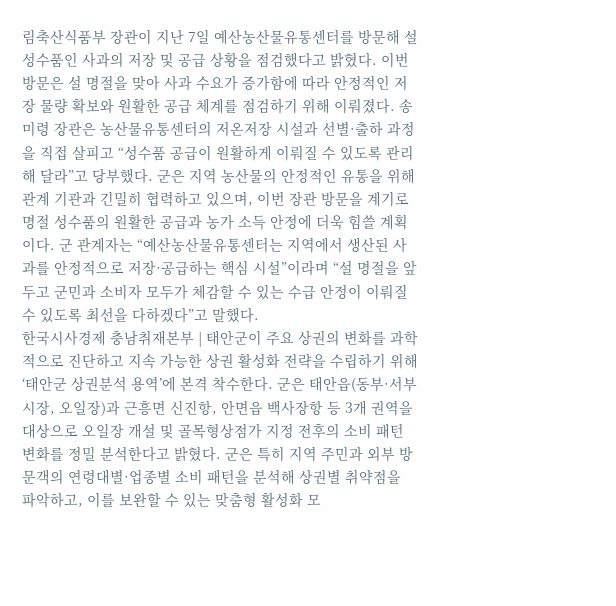림축산식품부 장관이 지난 7일 예산농산물유통센터를 방문해 설 성수품인 사과의 저장 및 공급 상황을 점검했다고 밝혔다. 이번 방문은 설 명절을 맞아 사과 수요가 증가함에 따라 안정적인 저장 물량 확보와 원활한 공급 체계를 점검하기 위해 이뤄졌다. 송미령 장관은 농산물유통센터의 저온저장 시설과 선별·출하 과정을 직접 살피고 “성수품 공급이 원활하게 이뤄질 수 있도록 관리해 달라”고 당부했다. 군은 지역 농산물의 안정적인 유통을 위해 관계 기관과 긴밀히 협력하고 있으며, 이번 장관 방문을 계기로 명절 성수품의 원활한 공급과 농가 소득 안정에 더욱 힘쓸 계획이다. 군 관계자는 “예산농산물유통센터는 지역에서 생산된 사과를 안정적으로 저장·공급하는 핵심 시설”이라며 “설 명절을 앞두고 군민과 소비자 모두가 체감할 수 있는 수급 안정이 이뤄질 수 있도록 최선을 다하겠다”고 말했다.
한국시사경제 충남취재본부 | 태안군이 주요 상권의 변화를 과학적으로 진단하고 지속 가능한 상권 활성화 전략을 수립하기 위해 ‘태안군 상권분석 용역’에 본격 착수한다. 군은 태안읍(동부·서부시장, 오일장)과 근흥면 신진항, 안면읍 백사장항 등 3개 권역을 대상으로 오일장 개설 및 골목형상점가 지정 전후의 소비 패턴 변화를 정밀 분석한다고 밝혔다. 군은 특히 지역 주민과 외부 방문객의 연령대별·업종별 소비 패턴을 분석해 상권별 취약점을 파악하고, 이를 보완할 수 있는 맞춤형 활성화 모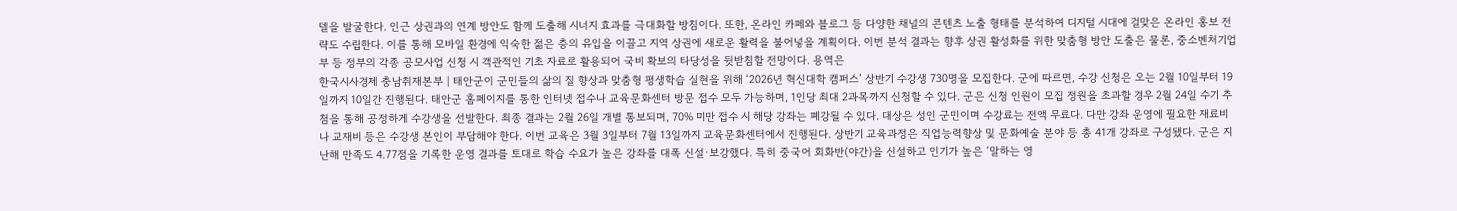델을 발굴한다. 인근 상권과의 연계 방안도 함께 도출해 시너지 효과를 극대화할 방침이다. 또한, 온라인 카페와 블로그 등 다양한 채널의 콘텐츠 노출 형태를 분석하여 디지털 시대에 걸맞은 온라인 홍보 전략도 수립한다. 이를 통해 모바일 환경에 익숙한 젊은 층의 유입을 이끌고 지역 상권에 새로운 활력을 불어넣을 계획이다. 이번 분석 결과는 향후 상권 활성화를 위한 맞춤형 방안 도출은 물론, 중소벤처기업부 등 정부의 각종 공모사업 신청 시 객관적인 기초 자료로 활용되어 국비 확보의 타당성을 뒷받침할 전망이다. 용역은
한국시사경제 충남취재본부 | 태안군이 군민들의 삶의 질 향상과 맞춤형 평생학습 실현을 위해 ‘2026년 혁신대학 캠퍼스’ 상반기 수강생 730명을 모집한다. 군에 따르면, 수강 신청은 오는 2월 10일부터 19일까지 10일간 진행된다. 태안군 홈페이지를 통한 인터넷 접수나 교육문화센터 방문 접수 모두 가능하며, 1인당 최대 2과목까지 신청할 수 있다. 군은 신청 인원이 모집 정원을 초과할 경우 2월 24일 수기 추첨을 통해 공정하게 수강생을 선발한다. 최종 결과는 2월 26일 개별 통보되며, 70% 미만 접수 시 해당 강좌는 폐강될 수 있다. 대상은 성인 군민이며 수강료는 전액 무료다. 다만 강좌 운영에 필요한 재료비나 교재비 등은 수강생 본인이 부담해야 한다. 이번 교육은 3월 3일부터 7월 13일까지 교육문화센터에서 진행된다. 상반기 교육과정은 직업능력향상 및 문화예술 분야 등 총 41개 강좌로 구성됐다. 군은 지난해 만족도 4.77점을 기록한 운영 결과를 토대로 학습 수요가 높은 강좌를 대폭 신설·보강했다. 특히 중국어 회화반(야간)을 신설하고 인기가 높은 ‘말하는 영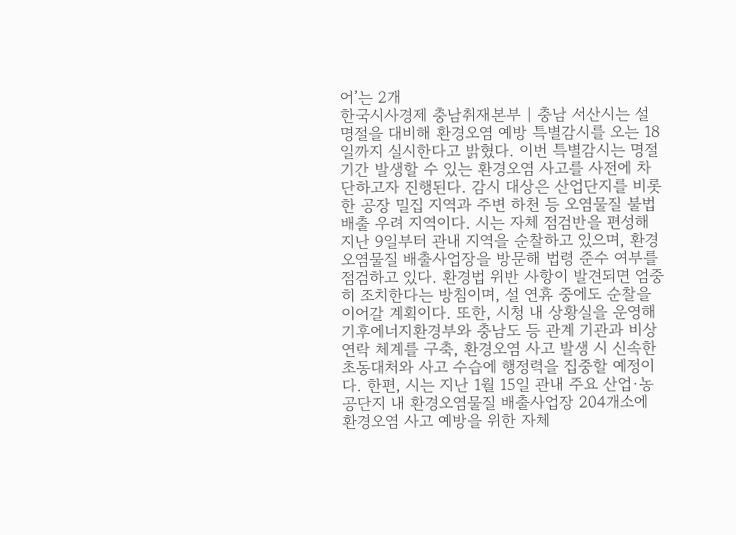어’는 2개
한국시사경제 충남취재본부 | 충남 서산시는 설 명절을 대비해 환경오염 예방 특별감시를 오는 18일까지 실시한다고 밝혔다. 이번 특별감시는 명절 기간 발생할 수 있는 환경오염 사고를 사전에 차단하고자 진행된다. 감시 대상은 산업단지를 비롯한 공장 밀집 지역과 주변 하천 등 오염물질 불법 배출 우려 지역이다. 시는 자체 점검반을 편성해 지난 9일부터 관내 지역을 순찰하고 있으며, 환경오염물질 배출사업장을 방문해 법령 준수 여부를 점검하고 있다. 환경법 위반 사항이 발견되면 엄중히 조치한다는 방침이며, 설 연휴 중에도 순찰을 이어갈 계획이다. 또한, 시청 내 상황실을 운영해 기후에너지환경부와 충남도 등 관계 기관과 비상 연락 체계를 구축, 환경오염 사고 발생 시 신속한 초동대처와 사고 수습에 행정력을 집중할 예정이다. 한편, 시는 지난 1월 15일 관내 주요 산업·농공단지 내 환경오염물질 배출사업장 204개소에 환경오염 사고 예방을 위한 자체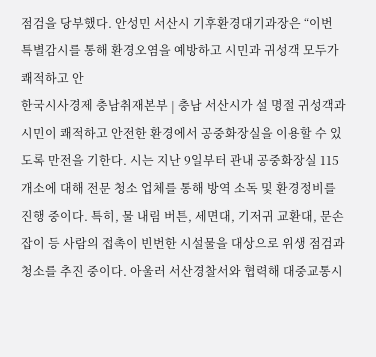점검을 당부했다. 안성민 서산시 기후환경대기과장은 “이번 특별감시를 통해 환경오염을 예방하고 시민과 귀성객 모두가 쾌적하고 안
한국시사경제 충남취재본부 | 충남 서산시가 설 명절 귀성객과 시민이 쾌적하고 안전한 환경에서 공중화장실을 이용할 수 있도록 만전을 기한다. 시는 지난 9일부터 관내 공중화장실 115개소에 대해 전문 청소 업체를 통해 방역 소독 및 환경정비를 진행 중이다. 특히, 물 내림 버튼, 세면대, 기저귀 교환대, 문손잡이 등 사람의 접촉이 빈번한 시설물을 대상으로 위생 점검과 청소를 추진 중이다. 아울러 서산경찰서와 협력해 대중교통시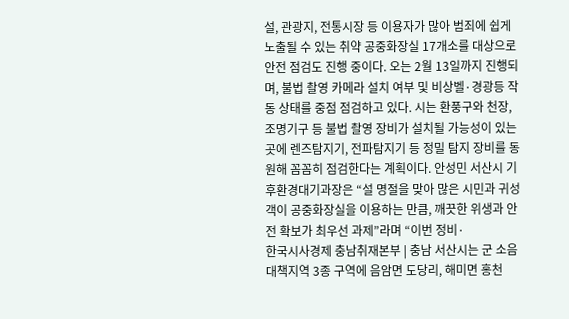설, 관광지, 전통시장 등 이용자가 많아 범죄에 쉽게 노출될 수 있는 취약 공중화장실 17개소를 대상으로 안전 점검도 진행 중이다. 오는 2월 13일까지 진행되며, 불법 촬영 카메라 설치 여부 및 비상벨·경광등 작동 상태를 중점 점검하고 있다. 시는 환풍구와 천장, 조명기구 등 불법 촬영 장비가 설치될 가능성이 있는 곳에 렌즈탐지기, 전파탐지기 등 정밀 탐지 장비를 동원해 꼼꼼히 점검한다는 계획이다. 안성민 서산시 기후환경대기과장은 “설 명절을 맞아 많은 시민과 귀성객이 공중화장실을 이용하는 만큼, 깨끗한 위생과 안전 확보가 최우선 과제”라며 “이번 정비·
한국시사경제 충남취재본부 | 충남 서산시는 군 소음 대책지역 3종 구역에 음암면 도당리, 해미면 홍천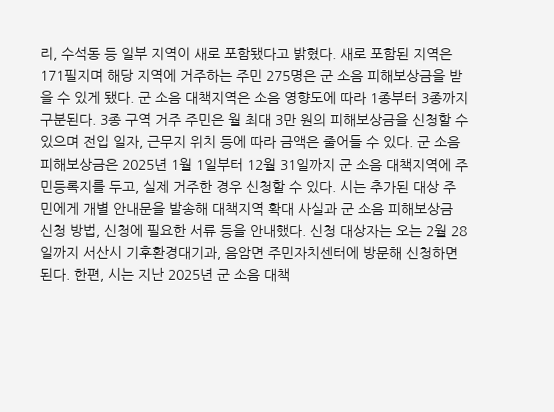리, 수석동 등 일부 지역이 새로 포함됐다고 밝혔다. 새로 포함된 지역은 171필지며 해당 지역에 거주하는 주민 275명은 군 소음 피해보상금을 받을 수 있게 됐다. 군 소음 대책지역은 소음 영향도에 따라 1종부터 3종까지 구분된다. 3종 구역 거주 주민은 월 최대 3만 원의 피해보상금을 신청할 수 있으며 전입 일자, 근무지 위치 등에 따라 금액은 줄어들 수 있다. 군 소음 피해보상금은 2025년 1월 1일부터 12월 31일까지 군 소음 대책지역에 주민등록지를 두고, 실제 거주한 경우 신청할 수 있다. 시는 추가된 대상 주민에게 개별 안내문을 발송해 대책지역 확대 사실과 군 소음 피해보상금 신청 방법, 신청에 필요한 서류 등을 안내했다. 신청 대상자는 오는 2월 28일까지 서산시 기후환경대기과, 음암면 주민자치센터에 방문해 신청하면 된다. 한편, 시는 지난 2025년 군 소음 대책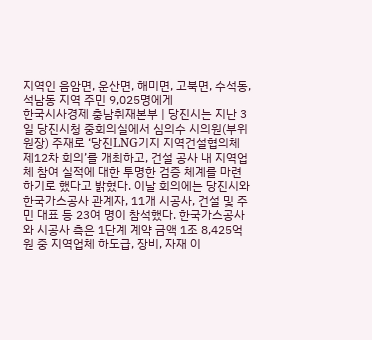지역인 음암면, 운산면, 해미면, 고북면, 수석동, 석남동 지역 주민 9,025명에게
한국시사경제 충남취재본부 | 당진시는 지난 3일 당진시청 중회의실에서 심의수 시의원(부위원장) 주재로 ‘당진LNG기지 지역건설협의체 제12차 회의’를 개최하고, 건설 공사 내 지역업체 참여 실적에 대한 투명한 검증 체계를 마련하기로 했다고 밝혔다. 이날 회의에는 당진시와 한국가스공사 관계자, 11개 시공사, 건설 및 주민 대표 등 23여 명이 참석했다. 한국가스공사와 시공사 측은 1단계 계약 금액 1조 8,425억 원 중 지역업체 하도급, 장비, 자재 이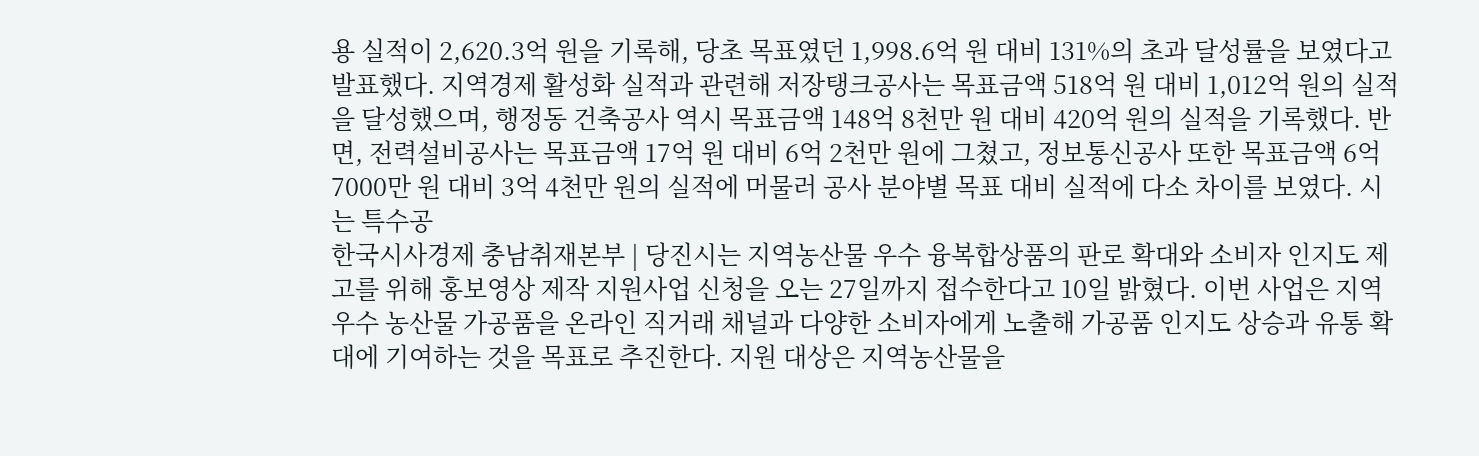용 실적이 2,620.3억 원을 기록해, 당초 목표였던 1,998.6억 원 대비 131%의 초과 달성률을 보였다고 발표했다. 지역경제 활성화 실적과 관련해 저장탱크공사는 목표금액 518억 원 대비 1,012억 원의 실적을 달성했으며, 행정동 건축공사 역시 목표금액 148억 8천만 원 대비 420억 원의 실적을 기록했다. 반면, 전력설비공사는 목표금액 17억 원 대비 6억 2천만 원에 그쳤고, 정보통신공사 또한 목표금액 6억 7000만 원 대비 3억 4천만 원의 실적에 머물러 공사 분야별 목표 대비 실적에 다소 차이를 보였다. 시는 특수공
한국시사경제 충남취재본부 | 당진시는 지역농산물 우수 융복합상품의 판로 확대와 소비자 인지도 제고를 위해 홍보영상 제작 지원사업 신청을 오는 27일까지 접수한다고 10일 밝혔다. 이번 사업은 지역 우수 농산물 가공품을 온라인 직거래 채널과 다양한 소비자에게 노출해 가공품 인지도 상승과 유통 확대에 기여하는 것을 목표로 추진한다. 지원 대상은 지역농산물을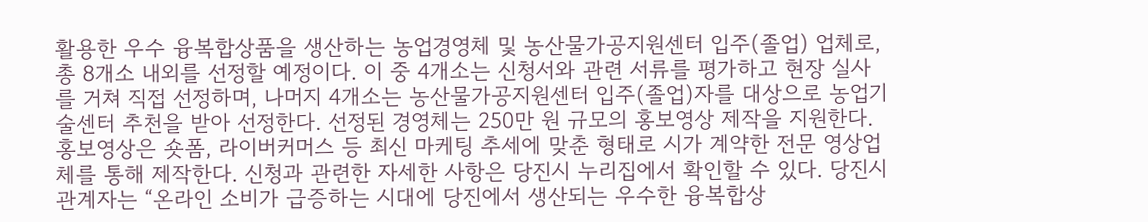활용한 우수 융복합상품을 생산하는 농업경영체 및 농산물가공지원센터 입주(졸업) 업체로, 총 8개소 내외를 선정할 예정이다. 이 중 4개소는 신청서와 관련 서류를 평가하고 현장 실사를 거쳐 직접 선정하며, 나머지 4개소는 농산물가공지원센터 입주(졸업)자를 대상으로 농업기술센터 추천을 받아 선정한다. 선정된 경영체는 250만 원 규모의 홍보영상 제작을 지원한다. 홍보영상은 숏폼, 라이버커머스 등 최신 마케팅 추세에 맞춘 형태로 시가 계약한 전문 영상업체를 통해 제작한다. 신청과 관련한 자세한 사항은 당진시 누리집에서 확인할 수 있다. 당진시 관계자는 “온라인 소비가 급증하는 시대에 당진에서 생산되는 우수한 융복합상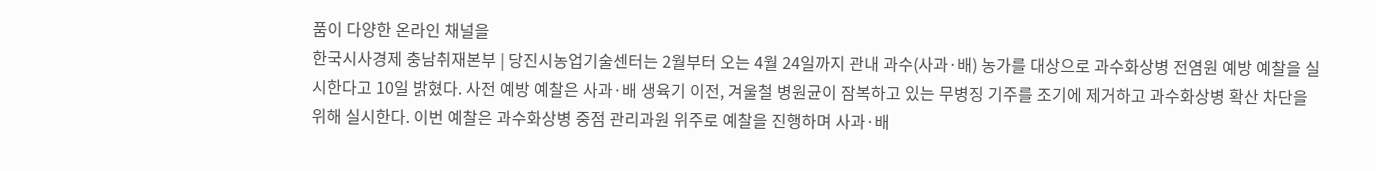품이 다양한 온라인 채널을
한국시사경제 충남취재본부 | 당진시농업기술센터는 2월부터 오는 4월 24일까지 관내 과수(사과·배) 농가를 대상으로 과수화상병 전염원 예방 예찰을 실시한다고 10일 밝혔다. 사전 예방 예찰은 사과·배 생육기 이전, 겨울철 병원균이 잠복하고 있는 무병징 기주를 조기에 제거하고 과수화상병 확산 차단을 위해 실시한다. 이번 예찰은 과수화상병 중점 관리과원 위주로 예찰을 진행하며 사과·배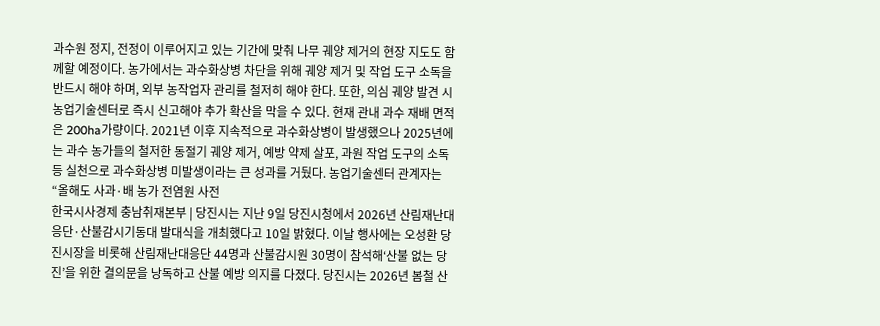과수원 정지, 전정이 이루어지고 있는 기간에 맞춰 나무 궤양 제거의 현장 지도도 함께할 예정이다. 농가에서는 과수화상병 차단을 위해 궤양 제거 및 작업 도구 소독을 반드시 해야 하며, 외부 농작업자 관리를 철저히 해야 한다. 또한, 의심 궤양 발견 시 농업기술센터로 즉시 신고해야 추가 확산을 막을 수 있다. 현재 관내 과수 재배 면적은 200ha가량이다. 2021년 이후 지속적으로 과수화상병이 발생했으나 2025년에는 과수 농가들의 철저한 동절기 궤양 제거, 예방 약제 살포, 과원 작업 도구의 소독 등 실천으로 과수화상병 미발생이라는 큰 성과를 거뒀다. 농업기술센터 관계자는 “올해도 사과·배 농가 전염원 사전
한국시사경제 충남취재본부 | 당진시는 지난 9일 당진시청에서 2026년 산림재난대응단·산불감시기동대 발대식을 개최했다고 10일 밝혔다. 이날 행사에는 오성환 당진시장을 비롯해 산림재난대응단 44명과 산불감시원 30명이 참석해‘산불 없는 당진’을 위한 결의문을 낭독하고 산불 예방 의지를 다졌다. 당진시는 2026년 봄철 산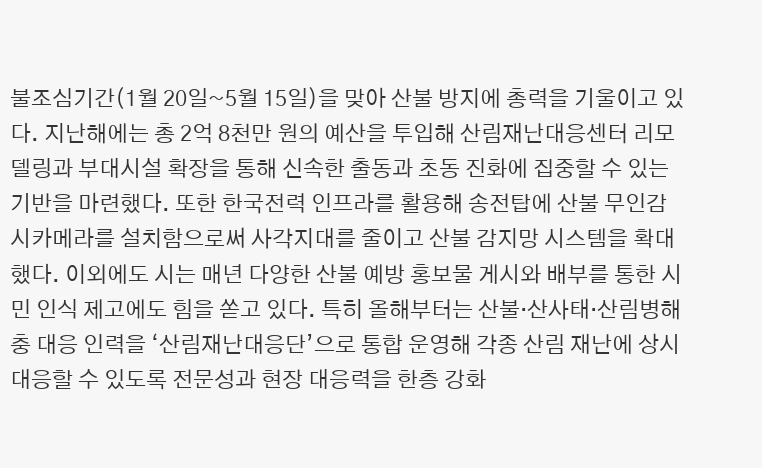불조심기간(1월 20일~5월 15일)을 맞아 산불 방지에 총력을 기울이고 있다. 지난해에는 총 2억 8천만 원의 예산을 투입해 산림재난대응센터 리모델링과 부대시설 확장을 통해 신속한 출동과 초동 진화에 집중할 수 있는 기반을 마련했다. 또한 한국전력 인프라를 활용해 송전탑에 산불 무인감시카메라를 설치함으로써 사각지대를 줄이고 산불 감지망 시스템을 확대했다. 이외에도 시는 매년 다양한 산불 예방 홍보물 게시와 배부를 통한 시민 인식 제고에도 힘을 쏟고 있다. 특히 올해부터는 산불·산사태·산림병해충 대응 인력을 ‘산림재난대응단’으로 통합 운영해 각종 산림 재난에 상시 대응할 수 있도록 전문성과 현장 대응력을 한층 강화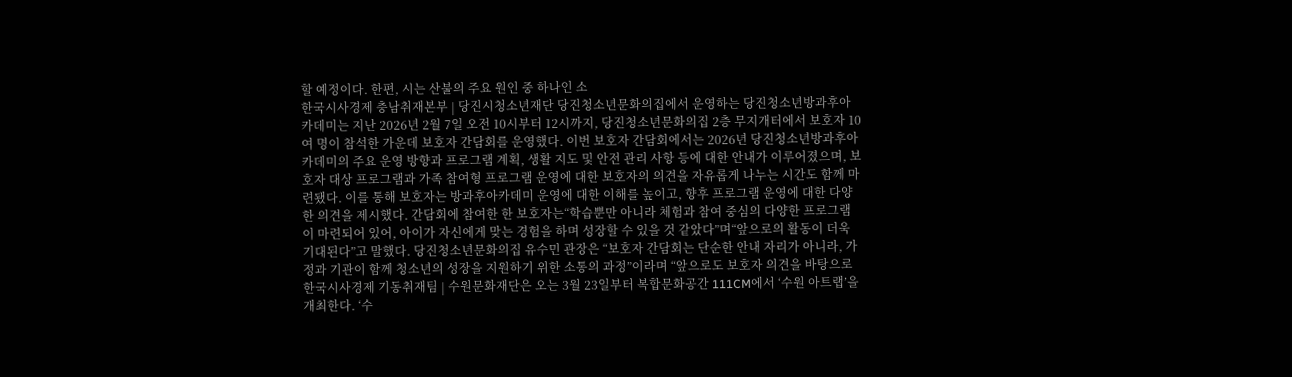할 예정이다. 한편, 시는 산불의 주요 원인 중 하나인 소
한국시사경제 충남취재본부 | 당진시청소년재단 당진청소년문화의집에서 운영하는 당진청소년방과후아카데미는 지난 2026년 2월 7일 오전 10시부터 12시까지, 당진청소년문화의집 2층 무지개터에서 보호자 10여 명이 참석한 가운데 보호자 간담회를 운영했다. 이번 보호자 간담회에서는 2026년 당진청소년방과후아카데미의 주요 운영 방향과 프로그램 계획, 생활 지도 및 안전 관리 사항 등에 대한 안내가 이루어졌으며, 보호자 대상 프로그램과 가족 참여형 프로그램 운영에 대한 보호자의 의견을 자유롭게 나누는 시간도 함께 마련됐다. 이를 통해 보호자는 방과후아카데미 운영에 대한 이해를 높이고, 향후 프로그램 운영에 대한 다양한 의견을 제시했다. 간담회에 참여한 한 보호자는“학습뿐만 아니라 체험과 참여 중심의 다양한 프로그램이 마련되어 있어, 아이가 자신에게 맞는 경험을 하며 성장할 수 있을 것 같았다”며“앞으로의 활동이 더욱 기대된다”고 말했다. 당진청소년문화의집 유수민 관장은 “보호자 간담회는 단순한 안내 자리가 아니라, 가정과 기관이 함께 청소년의 성장을 지원하기 위한 소통의 과정”이라며 “앞으로도 보호자 의견을 바탕으로
한국시사경제 기동취재팀 | 수원문화재단은 오는 3월 23일부터 복합문화공간 111CM에서 ‘수원 아트랩’을 개최한다. ‘수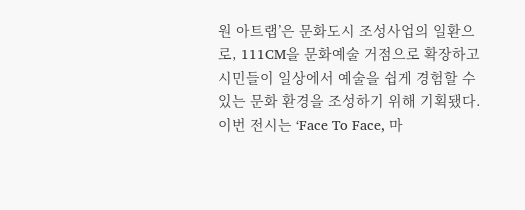원 아트랩’은 문화도시 조성사업의 일환으로, 111CM을 문화예술 거점으로 확장하고 시민들이 일상에서 예술을 쉽게 경험할 수 있는 문화 환경을 조성하기 위해 기획됐다. 이번 전시는 ‘Face To Face, 마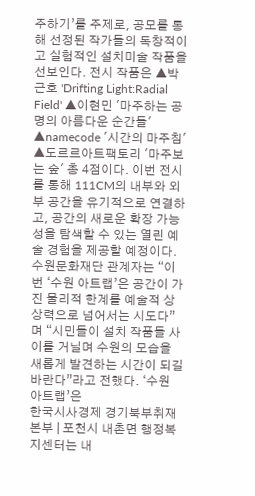주하기’를 주제로, 공모를 통해 선정된 작가들의 독창적이고 실험적인 설치미술 작품을 선보인다. 전시 작품은 ▲박근호 'Drifting Light:Radial Field' ▲이현민 '마주하는 공명의 아름다운 순간들' ▲namecode '시간의 마주침' ▲도르르아트팩토리 '마주보는 숲' 총 4점이다. 이번 전시를 통해 111CM의 내부와 외부 공간을 유기적으로 연결하고, 공간의 새로운 확장 가능성을 탐색할 수 있는 열린 예술 경험을 제공할 예정이다. 수원문화재단 관계자는 “이번 ‘수원 아트랩’은 공간이 가진 물리적 한계를 예술적 상상력으로 넘어서는 시도다”며 “시민들이 설치 작품들 사이를 거닐며 수원의 모습을 새롭게 발견하는 시간이 되길 바란다”라고 전했다. ‘수원 아트랩’은
한국시사경제 경기북부취재본부 | 포천시 내촌면 행정복지센터는 내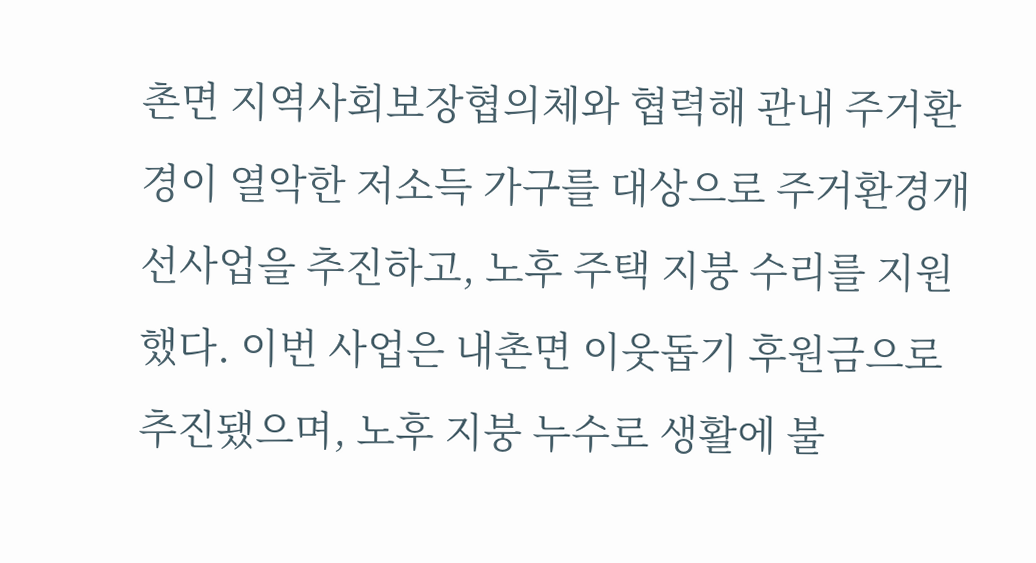촌면 지역사회보장협의체와 협력해 관내 주거환경이 열악한 저소득 가구를 대상으로 주거환경개선사업을 추진하고, 노후 주택 지붕 수리를 지원했다. 이번 사업은 내촌면 이웃돕기 후원금으로 추진됐으며, 노후 지붕 누수로 생활에 불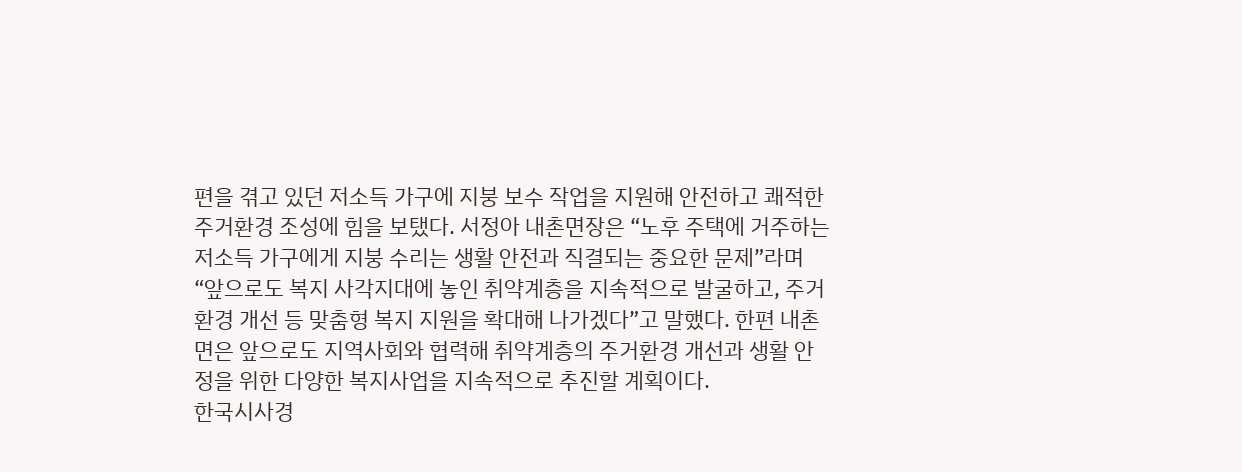편을 겪고 있던 저소득 가구에 지붕 보수 작업을 지원해 안전하고 쾌적한 주거환경 조성에 힘을 보탰다. 서정아 내촌면장은 “노후 주택에 거주하는 저소득 가구에게 지붕 수리는 생활 안전과 직결되는 중요한 문제”라며 “앞으로도 복지 사각지대에 놓인 취약계층을 지속적으로 발굴하고, 주거환경 개선 등 맞춤형 복지 지원을 확대해 나가겠다”고 말했다. 한편 내촌면은 앞으로도 지역사회와 협력해 취약계층의 주거환경 개선과 생활 안정을 위한 다양한 복지사업을 지속적으로 추진할 계획이다.
한국시사경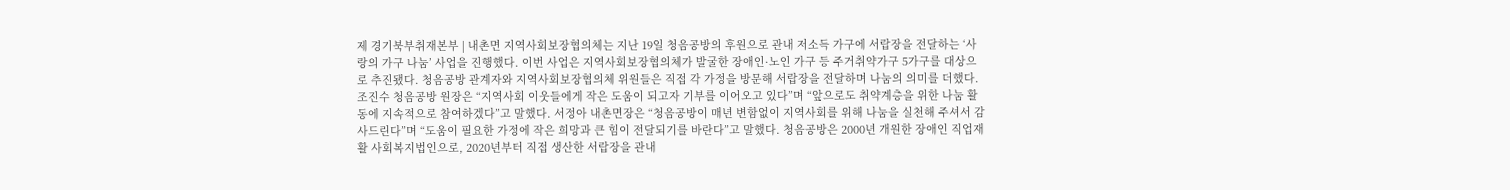제 경기북부취재본부 | 내촌면 지역사회보장협의체는 지난 19일 청음공방의 후원으로 관내 저소득 가구에 서랍장을 전달하는 ‘사랑의 가구 나눔’ 사업을 진행했다. 이번 사업은 지역사회보장협의체가 발굴한 장애인·노인 가구 등 주거취약가구 5가구를 대상으로 추진됐다. 청음공방 관계자와 지역사회보장협의체 위원들은 직접 각 가정을 방문해 서랍장을 전달하며 나눔의 의미를 더했다. 조진수 청음공방 원장은 “지역사회 이웃들에게 작은 도움이 되고자 기부를 이어오고 있다”며 “앞으로도 취약계층을 위한 나눔 활동에 지속적으로 참여하겠다”고 말했다. 서정아 내촌면장은 “청음공방이 매년 변함없이 지역사회를 위해 나눔을 실천해 주셔서 감사드린다”며 “도움이 필요한 가정에 작은 희망과 큰 힘이 전달되기를 바란다”고 말했다. 청음공방은 2000년 개원한 장애인 직업재활 사회복지법인으로, 2020년부터 직접 생산한 서랍장을 관내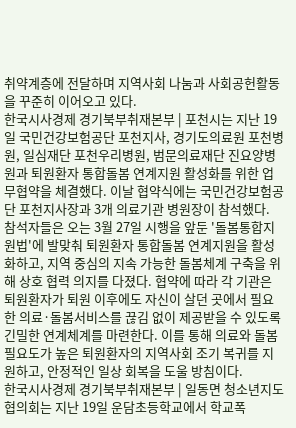취약계층에 전달하며 지역사회 나눔과 사회공헌활동을 꾸준히 이어오고 있다.
한국시사경제 경기북부취재본부 | 포천시는 지난 19일 국민건강보험공단 포천지사, 경기도의료원 포천병원, 일심재단 포천우리병원, 범문의료재단 진요양병원과 퇴원환자 통합돌봄 연계지원 활성화를 위한 업무협약을 체결했다. 이날 협약식에는 국민건강보험공단 포천지사장과 3개 의료기관 병원장이 참석했다. 참석자들은 오는 3월 27일 시행을 앞둔 '돌봄통합지원법'에 발맞춰 퇴원환자 통합돌봄 연계지원을 활성화하고, 지역 중심의 지속 가능한 돌봄체계 구축을 위해 상호 협력 의지를 다졌다. 협약에 따라 각 기관은 퇴원환자가 퇴원 이후에도 자신이 살던 곳에서 필요한 의료·돌봄서비스를 끊김 없이 제공받을 수 있도록 긴밀한 연계체계를 마련한다. 이를 통해 의료와 돌봄 필요도가 높은 퇴원환자의 지역사회 조기 복귀를 지원하고, 안정적인 일상 회복을 도울 방침이다.
한국시사경제 경기북부취재본부 | 일동면 청소년지도협의회는 지난 19일 운담초등학교에서 학교폭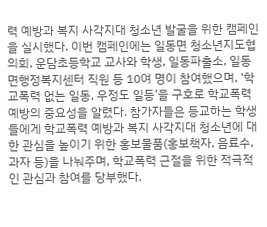력 예방과 복지 사각지대 청소년 발굴을 위한 캠페인을 실시했다. 이번 캠페인에는 일동면 청소년지도협의회, 운담초등학교 교사와 학생, 일동파출소, 일동면행정복지센터 직원 등 10여 명이 참여했으며, ‘학교폭력 없는 일동, 우정도 일등’을 구호로 학교폭력 예방의 중요성을 알렸다. 참가자들은 등교하는 학생들에게 학교폭력 예방과 복지 사각지대 청소년에 대한 관심을 높이기 위한 홍보물품(홍보책자, 음료수, 과자 등)을 나눠주며, 학교폭력 근절을 위한 적극적인 관심과 참여를 당부했다.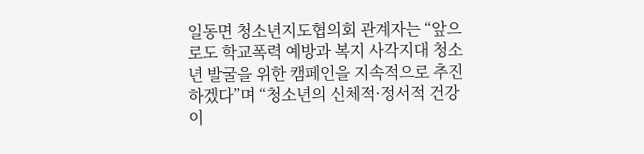일동면 청소년지도협의회 관계자는 “앞으로도 학교폭력 예방과 복지 사각지대 청소년 발굴을 위한 캠페인을 지속적으로 추진하겠다”며 “청소년의 신체적·정서적 건강이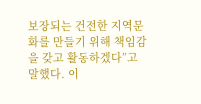보장되는 건전한 지역문화를 만들기 위해 책임감을 갖고 활동하겠다”고 말했다. 이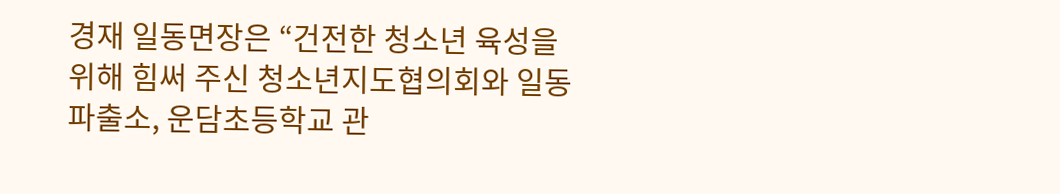경재 일동면장은 “건전한 청소년 육성을 위해 힘써 주신 청소년지도협의회와 일동파출소, 운담초등학교 관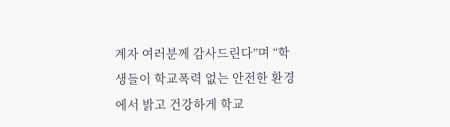계자 여러분께 감사드린다”며 “학생들이 학교폭력 없는 안전한 환경에서 밝고 건강하게 학교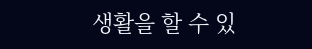생활을 할 수 있